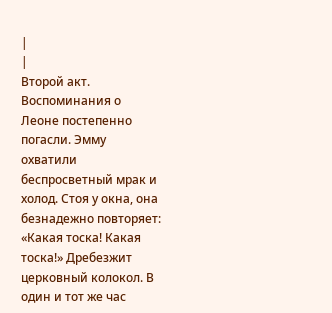|
|
Второй акт. Воспоминания о Леоне постепенно погасли. Эмму охватили беспросветный мрак и холод. Стоя у окна, она безнадежно повторяет: «Какая тоска! Какая тоска!» Дребезжит церковный колокол. В один и тот же час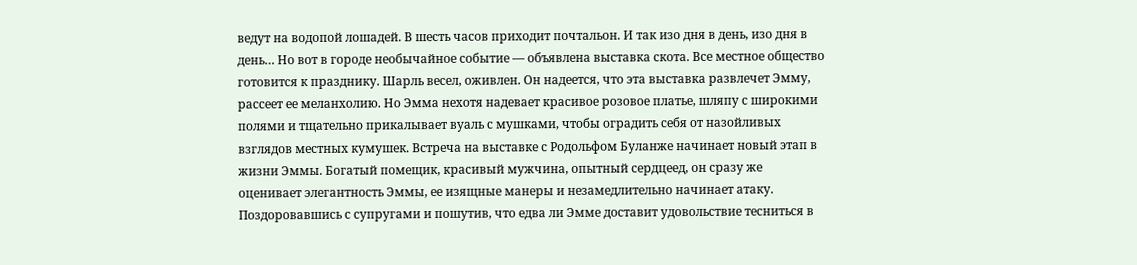ведут на водопой лошадей. В шесть часов приходит почтальон. И так изо дня в день, изо дня в день… Но вот в городе необычайное событие — объявлена выставка скота. Все местное общество готовится к празднику. Шарль весел, оживлен. Он надеется, что эта выставка развлечет Эмму, рассеет ее меланхолию. Но Эмма нехотя надевает красивое розовое платье, шляпу с широкими полями и тщательно прикалывает вуаль с мушками, чтобы оградить себя от назойливых взглядов местных кумушек. Встреча на выставке с Родольфом Буланже начинает новый этап в жизни Эммы. Богатый помещик, красивый мужчина, опытный сердцеед, он сразу же оценивает элегантность Эммы, ее изящные манеры и незамедлительно начинает атаку. Поздоровавшись с супругами и пошутив, что едва ли Эмме доставит удовольствие тесниться в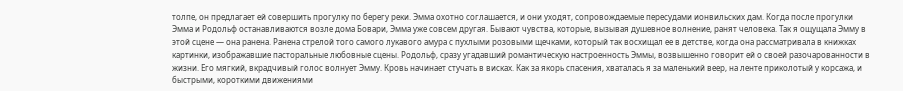толпе, он предлагает ей совершить прогулку по берегу реки. Эмма охотно соглашается, и они уходят, сопровождаемые пересудами ионвильских дам. Когда после прогулки Эмма и Родольф останавливаются возле дома Бовари, Эмма уже совсем другая. Бывают чувства, которые, вызывая душевное волнение, ранят человека. Так я ощущала Эмму в этой сцене — она ранена. Ранена стрелой того самого лукавого амура с пухлыми розовыми щечками, который так восхищал ее в детстве, когда она рассматривала в книжках картинки, изображавшие пасторальные любовные сцены. Родольф, сразу угадавший романтическую настроенность Эммы, возвышенно говорит ей о своей разочарованности в жизни. Его мягкий, вкрадчивый голос волнует Эмму. Кровь начинает стучать в висках. Как за якорь спасения, хваталась я за маленький веер, на ленте приколотый у корсажа, и быстрыми, короткими движениями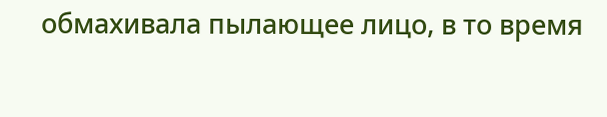обмахивала пылающее лицо, в то время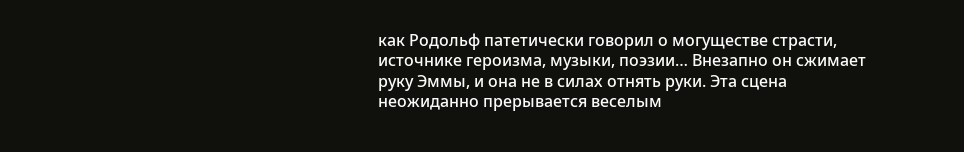как Родольф патетически говорил о могуществе страсти, источнике героизма, музыки, поэзии… Внезапно он сжимает руку Эммы, и она не в силах отнять руки. Эта сцена неожиданно прерывается веселым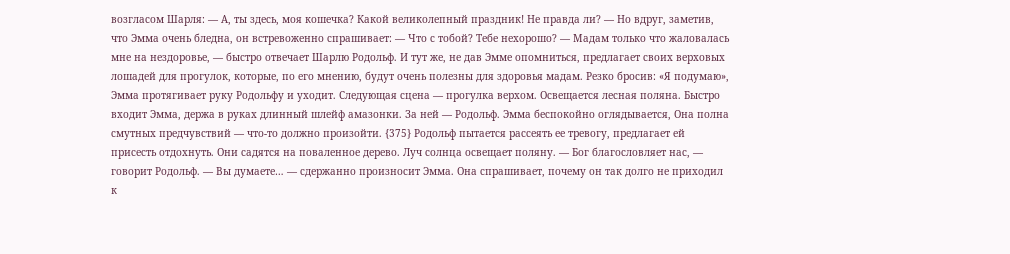возгласом Шарля: — А, ты здесь, моя кошечка? Какой великолепный праздник! Не правда ли? — Но вдруг, заметив, что Эмма очень бледна, он встревоженно спрашивает: — Что с тобой? Тебе нехорошо? — Мадам только что жаловалась мне на нездоровье, — быстро отвечает Шарлю Родольф. И тут же, не дав Эмме опомниться, предлагает своих верховых лошадей для прогулок, которые, по его мнению, будут очень полезны для здоровья мадам. Резко бросив: «Я подумаю», Эмма протягивает руку Родольфу и уходит. Следующая сцена — прогулка верхом. Освещается лесная поляна. Быстро входит Эмма, держа в руках длинный шлейф амазонки. За ней — Родольф. Эмма беспокойно оглядывается, Она полна смутных предчувствий — что-то должно произойти. {375} Родольф пытается рассеять ее тревогу, предлагает ей присесть отдохнуть. Они садятся на поваленное дерево. Луч солнца освещает поляну. — Бог благословляет нас, — говорит Родольф. — Вы думаете… — сдержанно произносит Эмма. Она спрашивает, почему он так долго не приходил к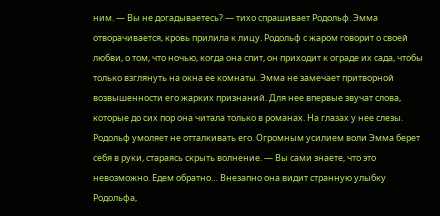ним. — Вы не догадываетесь? — тихо спрашивает Родольф. Эмма отворачивается, кровь прилила к лицу. Родольф с жаром говорит о своей любви, о том, что ночью, когда она спит, он приходит к ограде их сада, чтобы только взглянуть на окна ее комнаты. Эмма не замечает притворной возвышенности его жарких признаний. Для нее впервые звучат слова, которые до сих пор она читала только в романах. На глазах у нее слезы. Родольф умоляет не отталкивать его. Огромным усилием воли Эмма берет себя в руки, стараясь скрыть волнение. — Вы сами знаете, что это невозможно. Едем обратно… Внезапно она видит странную улыбку Родольфа,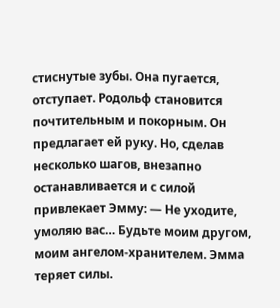стиснутые зубы. Она пугается, отступает. Родольф становится почтительным и покорным. Он предлагает ей руку. Но, сделав несколько шагов, внезапно останавливается и с силой привлекает Эмму: — Не уходите, умоляю вас… Будьте моим другом, моим ангелом-хранителем. Эмма теряет силы.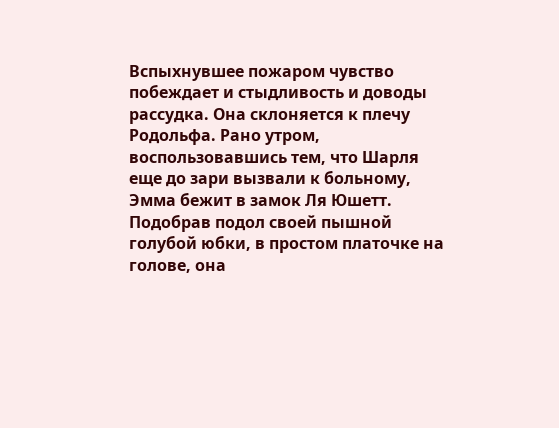Вспыхнувшее пожаром чувство побеждает и стыдливость и доводы рассудка. Она склоняется к плечу Родольфа. Рано утром, воспользовавшись тем, что Шарля еще до зари вызвали к больному, Эмма бежит в замок Ля Юшетт. Подобрав подол своей пышной голубой юбки, в простом платочке на голове, она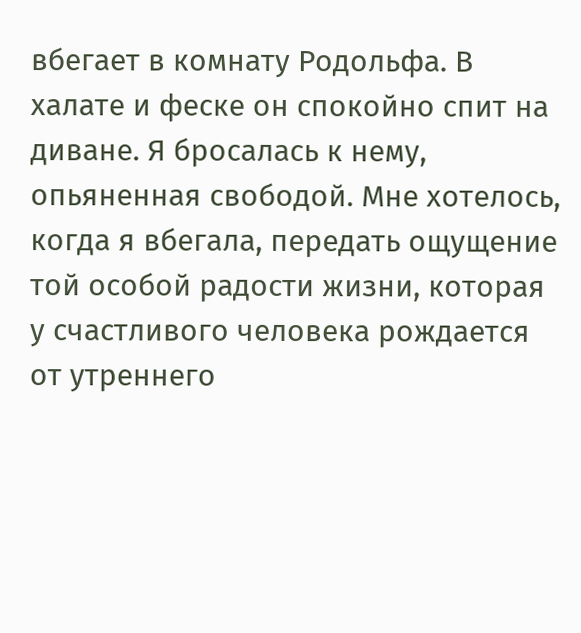вбегает в комнату Родольфа. В халате и феске он спокойно спит на диване. Я бросалась к нему, опьяненная свободой. Мне хотелось, когда я вбегала, передать ощущение той особой радости жизни, которая у счастливого человека рождается от утреннего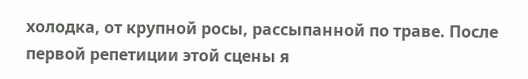холодка, от крупной росы, рассыпанной по траве. После первой репетиции этой сцены я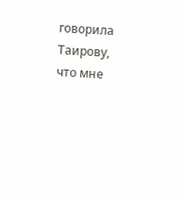говорила Таирову, что мне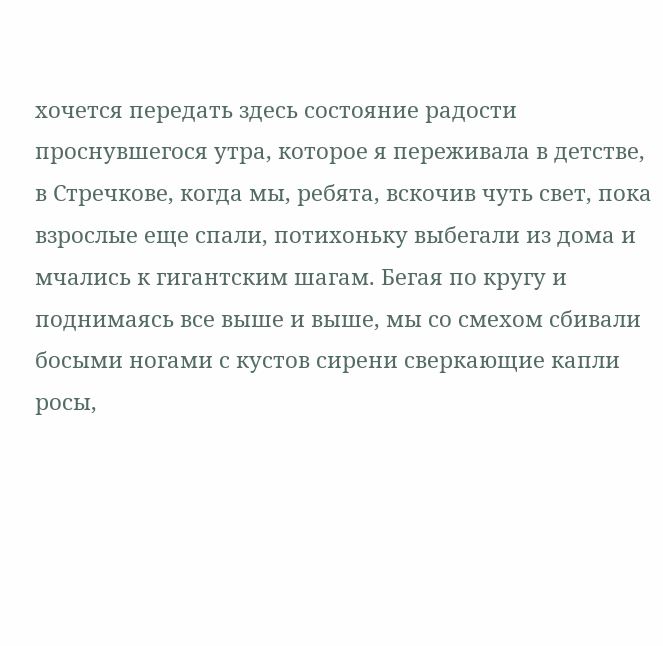хочется передать здесь состояние радости проснувшегося утра, которое я переживала в детстве, в Стречкове, когда мы, ребята, вскочив чуть свет, пока взрослые еще спали, потихоньку выбегали из дома и мчались к гигантским шагам. Бегая по кругу и поднимаясь все выше и выше, мы со смехом сбивали босыми ногами с кустов сирени сверкающие капли росы,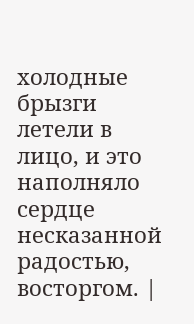холодные брызги летели в лицо, и это наполняло сердце несказанной радостью, восторгом. |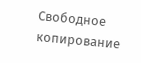Свободное копирование